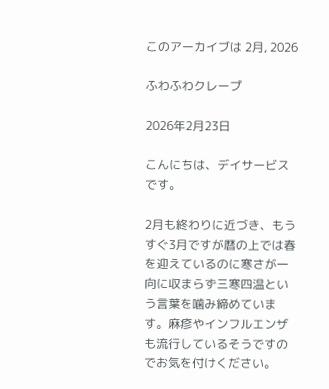このアーカイブは 2月, 2026

ふわふわクレープ

2026年2月23日

こんにちは、デイサービスです。

2月も終わりに近づき、もうすぐ3月ですが暦の上では春を迎えているのに寒さが一向に収まらず三寒四温という言葉を噛み締めています。麻疹やインフルエンザも流行しているそうですのでお気を付けください。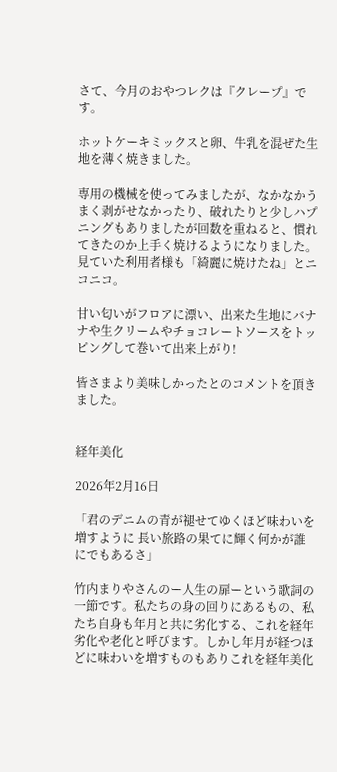さて、今月のおやつレクは『クレープ』です。

ホットケーキミックスと卵、牛乳を混ぜた生地を薄く焼きました。

専用の機械を使ってみましたが、なかなかうまく剥がせなかったり、破れたりと少しハプニングもありましたが回数を重ねると、慣れてきたのか上手く焼けるようになりました。見ていた利用者様も「綺麗に焼けたね」とニコニコ。

甘い匂いがフロアに漂い、出来た生地にバナナや生クリームやチョコレートソースをトッピングして巻いて出来上がり!

皆さまより美味しかったとのコメントを頂きました。


経年美化

2026年2月16日

「君のデニムの青が褪せてゆくほど味わいを増すように 長い旅路の果てに輝く何かが誰にでもあるさ」

竹内まりやさんのー人生の扉ーという歌詞の一節です。私たちの身の回りにあるもの、私たち自身も年月と共に劣化する、これを経年劣化や老化と呼びます。しかし年月が経つほどに味わいを増すものもありこれを経年美化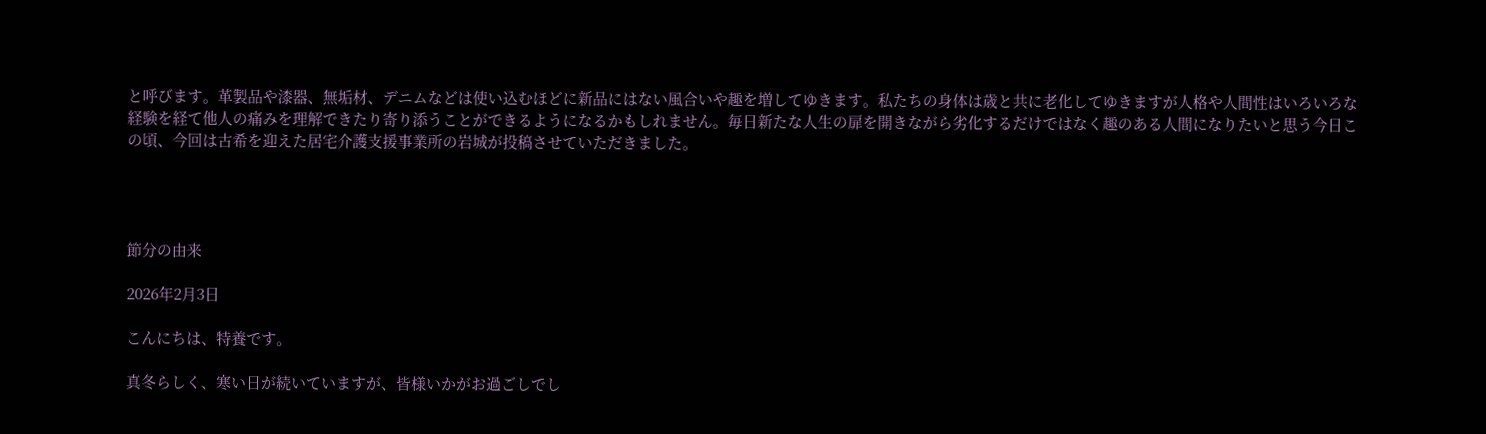と呼びます。革製品や漆器、無垢材、デニムなどは使い込むほどに新品にはない風合いや趣を増してゆきます。私たちの身体は歳と共に老化してゆきますが人格や人間性はいろいろな経験を経て他人の痛みを理解できたり寄り添うことができるようになるかもしれません。毎日新たな人生の扉を開きながら劣化するだけではなく趣のある人間になりたいと思う今日この頃、今回は古希を迎えた居宅介護支援事業所の岩城が投稿させていただきました。




節分の由来

2026年2月3日

こんにちは、特養です。

真冬らしく、寒い日が続いていますが、皆様いかがお過ごしでし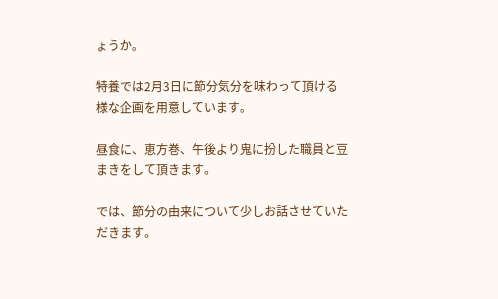ょうか。

特養では2月3日に節分気分を味わって頂ける様な企画を用意しています。

昼食に、恵方巻、午後より鬼に扮した職員と豆まきをして頂きます。

では、節分の由来について少しお話させていただきます。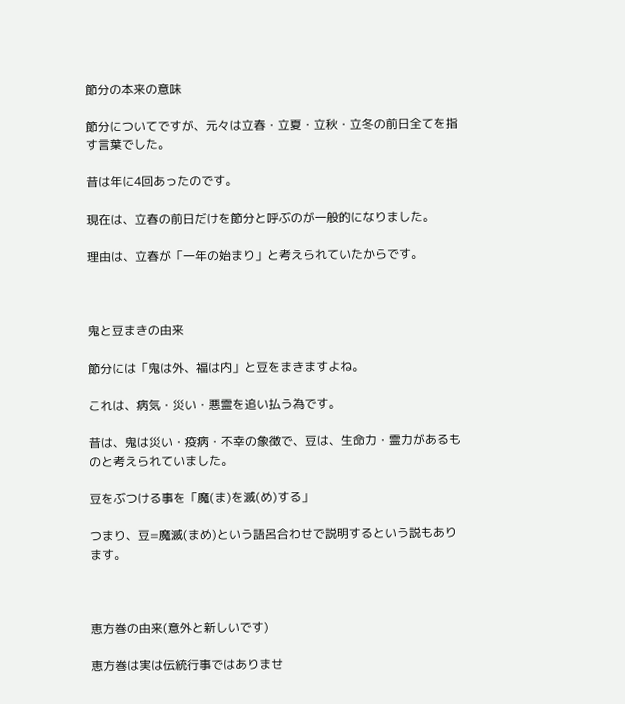節分の本来の意味

節分についてですが、元々は立春・立夏・立秋・立冬の前日全てを指す言葉でした。

昔は年に4回あったのです。

現在は、立春の前日だけを節分と呼ぶのが一般的になりました。

理由は、立春が「一年の始まり」と考えられていたからです。



鬼と豆まきの由来

節分には「鬼は外、福は内」と豆をまきますよね。

これは、病気・災い・悪霊を追い払う為です。

昔は、鬼は災い・疫病・不幸の象徴で、豆は、生命力・霊力があるものと考えられていました。

豆をぶつける事を「魔(ま)を滅(め)する」

つまり、豆=魔滅(まめ)という語呂合わせで説明するという説もあります。



恵方巻の由来(意外と新しいです)

恵方巻は実は伝統行事ではありませ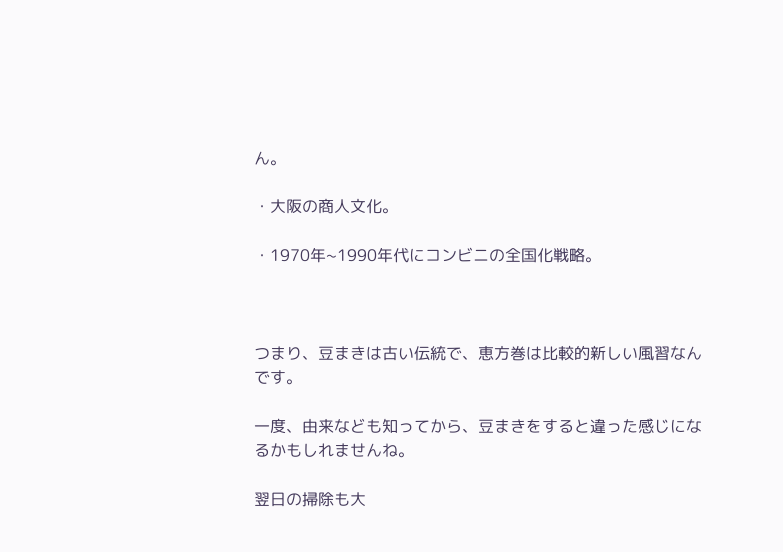ん。

・大阪の商人文化。

・1970年~1990年代にコンビニの全国化戦略。



つまり、豆まきは古い伝統で、恵方巻は比較的新しい風習なんです。

一度、由来なども知ってから、豆まきをすると違った感じになるかもしれませんね。

翌日の掃除も大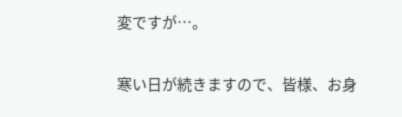変ですが…。

寒い日が続きますので、皆様、お身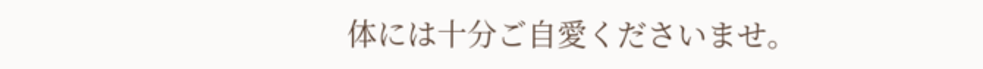体には十分ご自愛くださいませ。